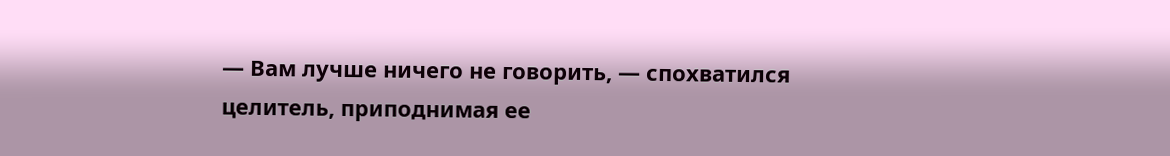— Вам лучше ничего не говорить, — спохватился целитель, приподнимая ее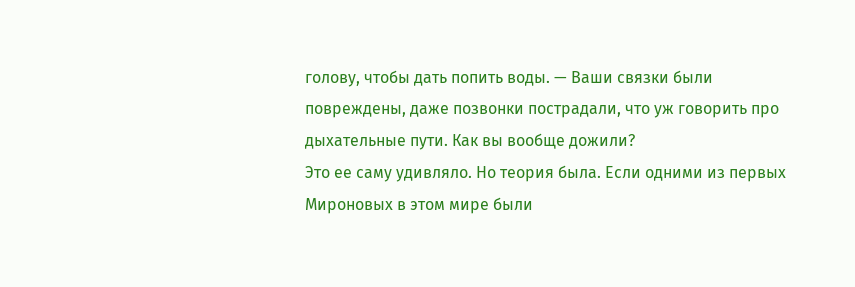голову, чтобы дать попить воды. — Ваши связки были повреждены, даже позвонки пострадали, что уж говорить про дыхательные пути. Как вы вообще дожили?
Это ее саму удивляло. Но теория была. Если одними из первых Мироновых в этом мире были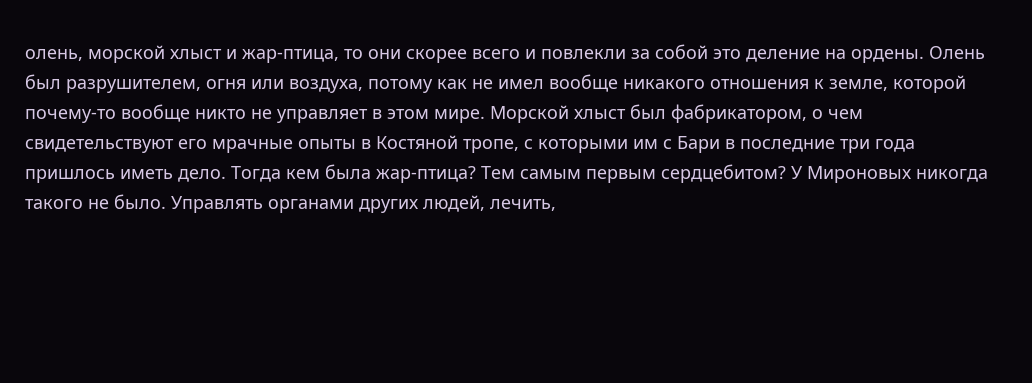олень, морской хлыст и жар-птица, то они скорее всего и повлекли за собой это деление на ордены. Олень был разрушителем, огня или воздуха, потому как не имел вообще никакого отношения к земле, которой почему-то вообще никто не управляет в этом мире. Морской хлыст был фабрикатором, о чем свидетельствуют его мрачные опыты в Костяной тропе, с которыми им с Бари в последние три года пришлось иметь дело. Тогда кем была жар-птица? Тем самым первым сердцебитом? У Мироновых никогда такого не было. Управлять органами других людей, лечить,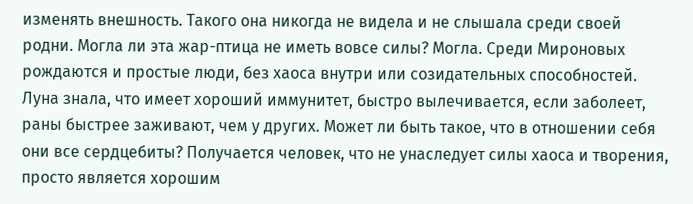изменять внешность. Такого она никогда не видела и не слышала среди своей родни. Могла ли эта жар-птица не иметь вовсе силы? Могла. Среди Мироновых рождаются и простые люди, без хаоса внутри или созидательных способностей. Луна знала, что имеет хороший иммунитет, быстро вылечивается, если заболеет, раны быстрее заживают, чем у других. Может ли быть такое, что в отношении себя они все сердцебиты? Получается человек, что не унаследует силы хаоса и творения, просто является хорошим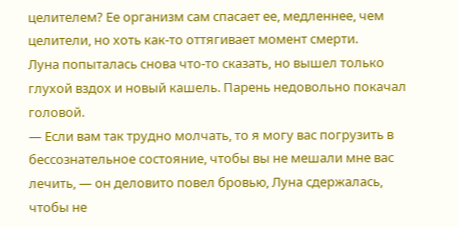целителем? Ее организм сам спасает ее, медленнее, чем целители, но хоть как-то оттягивает момент смерти.
Луна попыталась снова что-то сказать, но вышел только глухой вздох и новый кашель. Парень недовольно покачал головой.
— Если вам так трудно молчать, то я могу вас погрузить в бессознательное состояние, чтобы вы не мешали мне вас лечить, — он деловито повел бровью, Луна сдержалась, чтобы не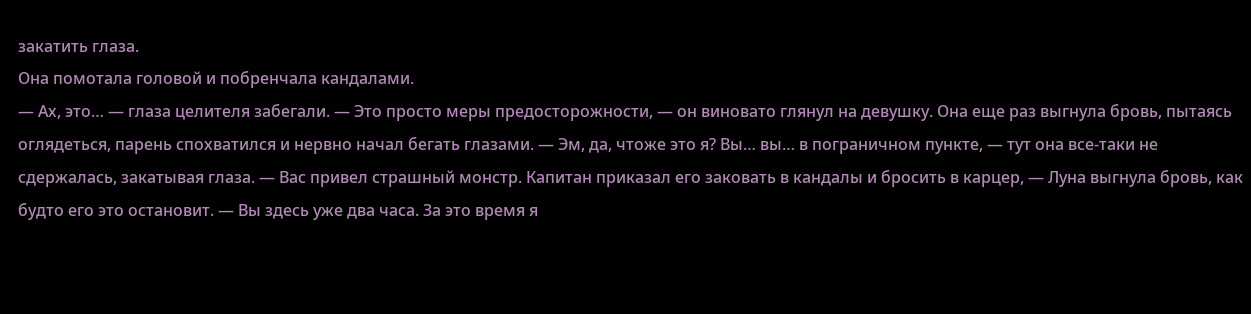закатить глаза.
Она помотала головой и побренчала кандалами.
— Ах, это… — глаза целителя забегали. — Это просто меры предосторожности, — он виновато глянул на девушку. Она еще раз выгнула бровь, пытаясь оглядеться, парень спохватился и нервно начал бегать глазами. — Эм, да, чтоже это я? Вы… вы… в пограничном пункте, — тут она все-таки не сдержалась, закатывая глаза. — Вас привел страшный монстр. Капитан приказал его заковать в кандалы и бросить в карцер, — Луна выгнула бровь, как будто его это остановит. — Вы здесь уже два часа. За это время я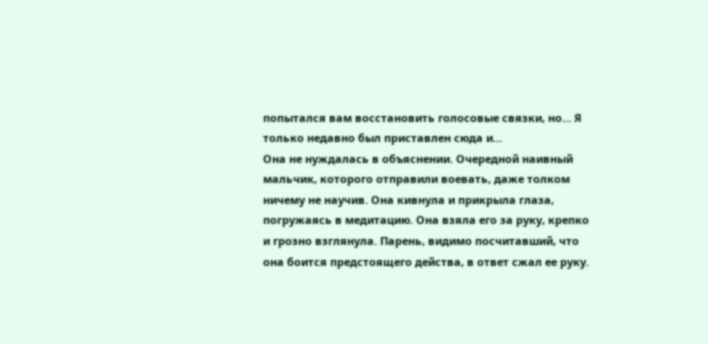попытался вам восстановить голосовые связки, но… Я только недавно был приставлен сюда и…
Она не нуждалась в объяснении. Очередной наивный мальчик, которого отправили воевать, даже толком ничему не научив. Она кивнула и прикрыла глаза, погружаясь в медитацию. Она взяла его за руку, крепко и грозно взглянула. Парень, видимо посчитавший, что она боится предстоящего действа, в ответ сжал ее руку.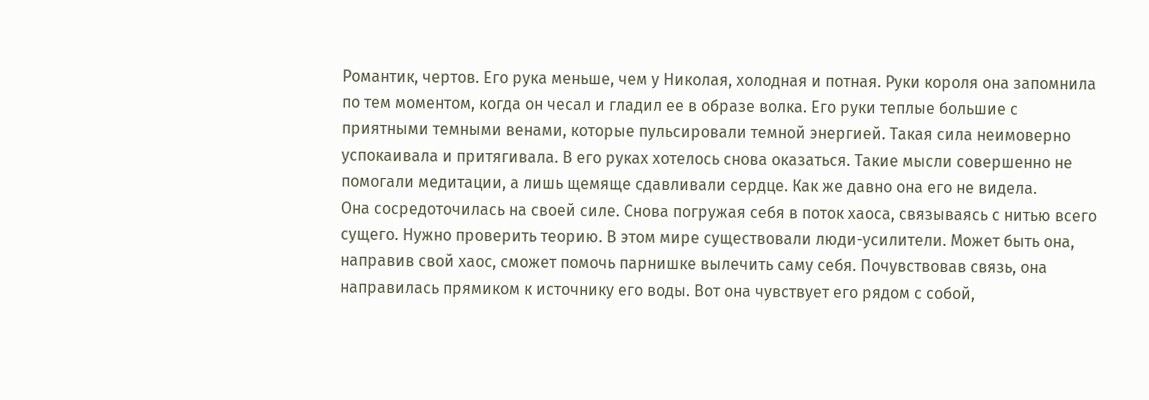Романтик, чертов. Его рука меньше, чем у Николая, холодная и потная. Руки короля она запомнила по тем моментом, когда он чесал и гладил ее в образе волка. Его руки теплые большие с приятными темными венами, которые пульсировали темной энергией. Такая сила неимоверно успокаивала и притягивала. В его руках хотелось снова оказаться. Такие мысли совершенно не помогали медитации, а лишь щемяще сдавливали сердце. Как же давно она его не видела.
Она сосредоточилась на своей силе. Снова погружая себя в поток хаоса, связываясь с нитью всего сущего. Нужно проверить теорию. В этом мире существовали люди-усилители. Может быть она, направив свой хаос, сможет помочь парнишке вылечить саму себя. Почувствовав связь, она направилась прямиком к источнику его воды. Вот она чувствует его рядом с собой,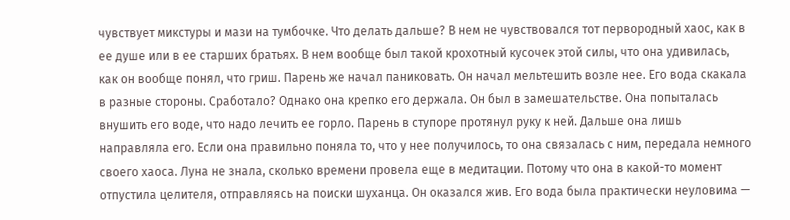чувствует микстуры и мази на тумбочке. Что делать дальше? В нем не чувствовался тот первородный хаос, как в ее душе или в ее старших братьях. В нем вообще был такой крохотный кусочек этой силы, что она удивилась, как он вообще понял, что гриш. Парень же начал паниковать. Он начал мельтешить возле нее. Его вода скакала в разные стороны. Сработало? Однако она крепко его держала. Он был в замешательстве. Она попыталась внушить его воде, что надо лечить ее горло. Парень в ступоре протянул руку к ней. Дальше она лишь направляла его. Если она правильно поняла то, что у нее получилось, то она связалась с ним, передала немного своего хаоса. Луна не знала, сколько времени провела еще в медитации. Потому что она в какой-то момент отпустила целителя, отправляясь на поиски шуханца. Он оказался жив. Его вода была практически неуловима —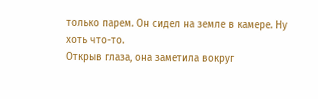только парем. Он сидел на земле в камере. Ну хоть что-то.
Открыв глаза, она заметила вокруг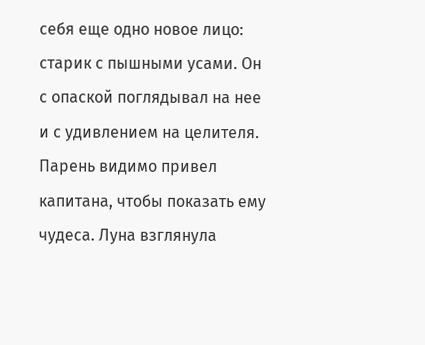себя еще одно новое лицо: старик с пышными усами. Он с опаской поглядывал на нее и с удивлением на целителя. Парень видимо привел капитана, чтобы показать ему чудеса. Луна взглянула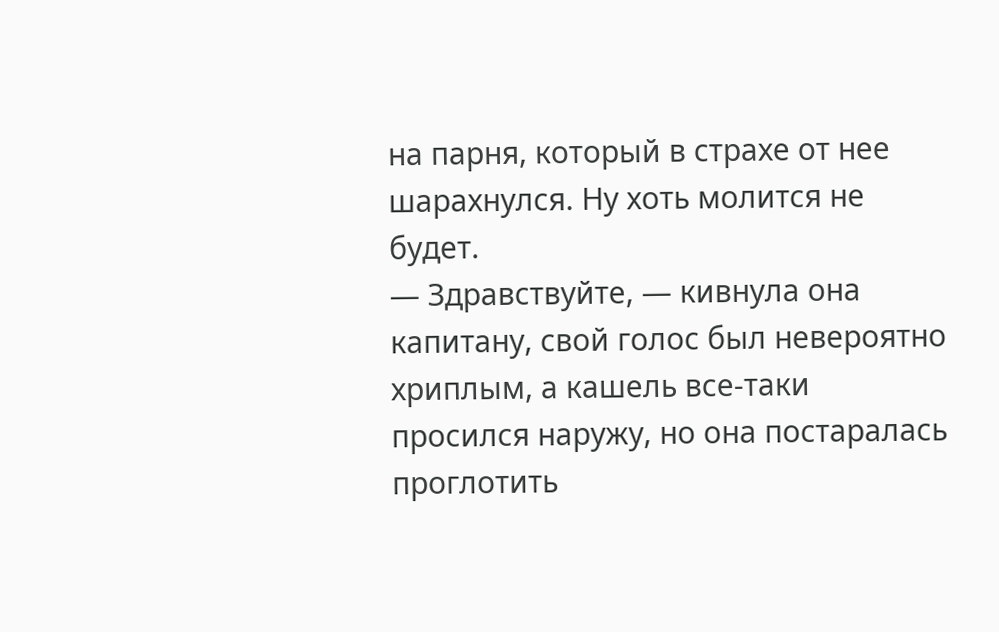на парня, который в страхе от нее шарахнулся. Ну хоть молится не будет.
— Здравствуйте, — кивнула она капитану, свой голос был невероятно хриплым, а кашель все-таки просился наружу, но она постаралась проглотить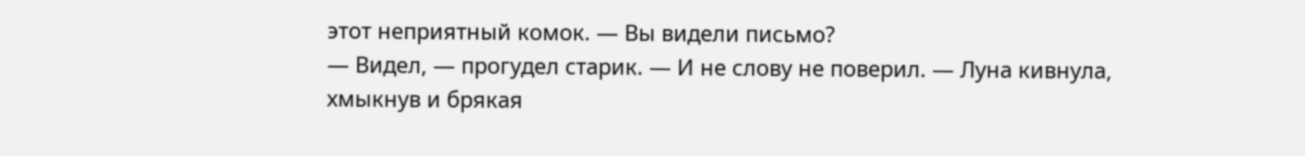этот неприятный комок. — Вы видели письмо?
— Видел, — прогудел старик. — И не слову не поверил. — Луна кивнула, хмыкнув и брякая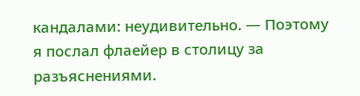кандалами: неудивительно. — Поэтому я послал флаейер в столицу за разъяснениями.